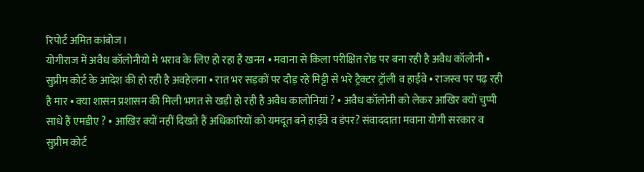रिपोर्ट अमित कांबोज।
योगीराज में अवैध कॉलोनीयो मे भराव के लिए हो रहा है खनन • मवाना से किला परीक्षित रोड पर बना रही है अवैध कॉलोनी • सुप्रीम कोर्ट के आदेश की हो रही है अवहेलना • रात भर सड़कों पर दौड़ रहे मिट्टी से भरे ट्रैक्टर ट्रॉली व हाईवे • राजस्व पर पढ़ रही है मार • क्या शासन प्रशासन की मिली भगत से खड़ी हो रही है अवैध कालोनियां ? • अवैध कॉलोनी को लेकर आखिर क्यों चुप्पी साधे हैं एमडीए ? • आखिर क्यों नहीं दिखते हैं अधिकारियों को यमदूत बने हाईवे व डंपर? संवाददाता मवाना योगी सरकार व सुप्रीम कोर्ट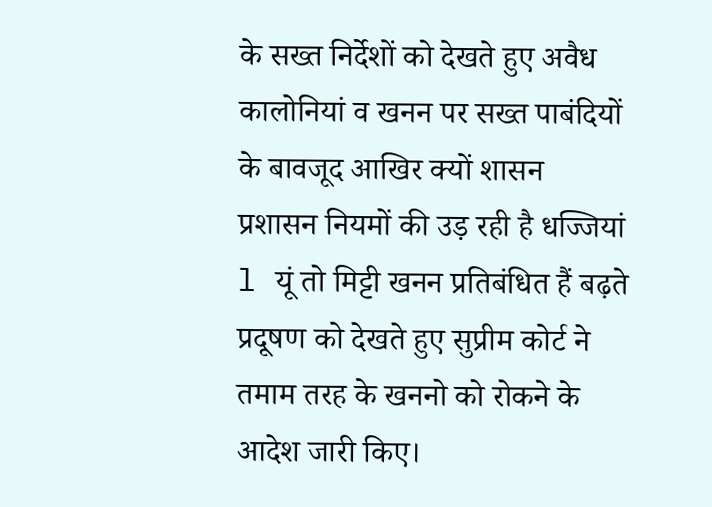के सख्त निर्देशों को देखते हुए अवैध कालोनियां व खनन पर सख्त पाबंदियों के बावजूद आखिर क्यों शासन प्रशासन नियमों की उड़ रही है धज्जियां l यूं तो मिट्टी खनन प्रतिबंधित हैं बढ़ते प्रदूषण को देखते हुए सुप्रीम कोर्ट ने तमाम तरह के खननो को रोकने के आदेश जारी किए।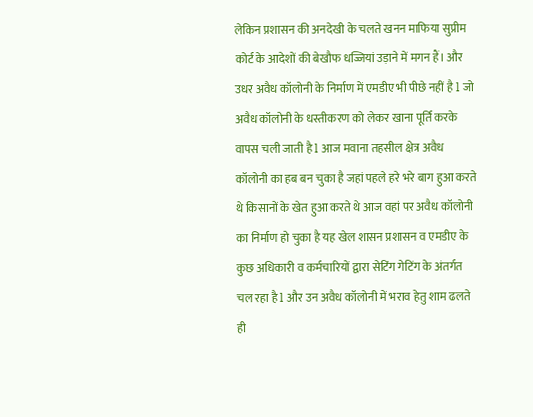लेकिन प्रशासन की अनदेखी के चलते खनन माफिया सुप्रीम कोर्ट के आदेशों की बेखौफ धज्जियां उड़ाने में मगन हैं। और उधर अवैध कॉलोनी के निर्माण में एमडीए भी पीछे नहीं है l जो अवैध कॉलोनी के धस्तीकरण को लेकर खाना पूर्ति करके वापस चली जाती है l आज मवाना तहसील क्षेत्र अवैध कॉलोनी का हब बन चुका है जहां पहले हरे भरे बाग हुआ करते थे किसानों के खेत हुआ करते थे आज वहां पर अवैध कॉलोनी का निर्माण हो चुका है यह खेल शासन प्रशासन व एमडीए के कुछ अधिकारी व कर्मचारियों द्वारा सेटिंग गेटिंग के अंतर्गत चल रहा है l और उन अवैध कॉलोनी में भराव हेतु शाम ढलते ही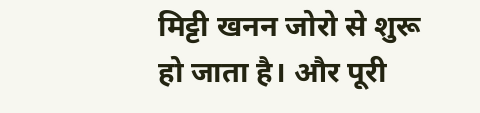मिट्टी खनन जोरो से शुरू हो जाता है। और पूरी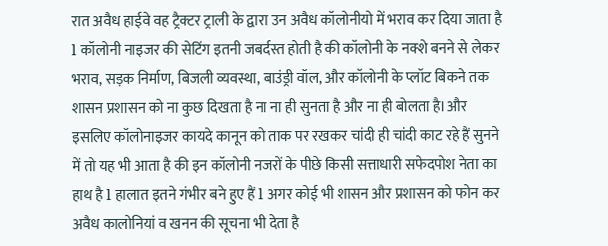रात अवैध हाईवे वह ट्रैक्टर ट्राली के द्वारा उन अवैध कॉलोनीयो में भराव कर दिया जाता है l कॉलोनी नाइजर की सेटिंग इतनी जबर्दस्त होती है की कॉलोनी के नक्शे बनने से लेकर भराव, सड़क निर्माण, बिजली व्यवस्था, बाउंड्री वॉल, और कॉलोनी के प्लॉट बिकने तक शासन प्रशासन को ना कुछ दिखता है ना ना ही सुनता है और ना ही बोलता हैl और इसलिए कॉलोनाइजर कायदे कानून को ताक पर रखकर चांदी ही चांदी काट रहे हैं सुनने में तो यह भी आता है की इन कॉलोनी नजरों के पीछे किसी सत्ताधारी सफेदपोश नेता का हाथ है l हालात इतने गंभीर बने हुए हैं l अगर कोई भी शासन और प्रशासन को फोन कर अवैध कालोनियां व खनन की सूचना भी देता है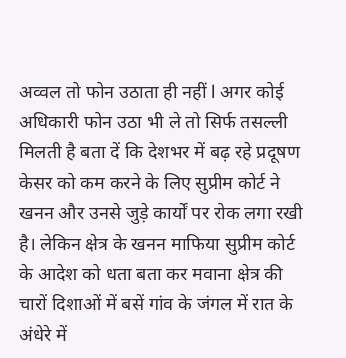अव्वल तो फोन उठाता ही नहीं l अगर कोई अधिकारी फोन उठा भी ले तो सिर्फ तसल्ली मिलती है बता दें कि देशभर में बढ़ रहे प्रदूषण केसर को कम करने के लिए सुप्रीम कोर्ट ने खनन और उनसे जुड़े कार्यों पर रोक लगा रखी है। लेकिन क्षेत्र के खनन माफिया सुप्रीम कोर्ट के आदेश को धता बता कर मवाना क्षेत्र की चारों दिशाओं में बसें गांव के जंगल में रात के अंधेरे में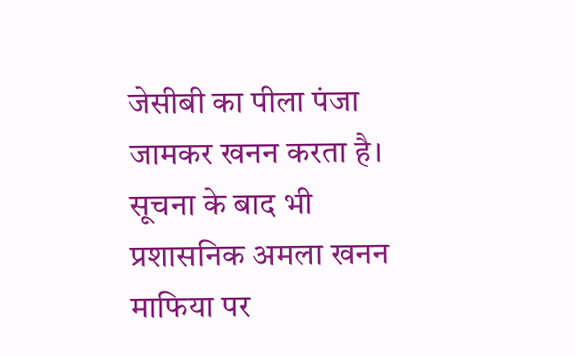जेसीबी का पीला पंजा जामकर खनन करता है। सूचना के बाद भी प्रशासनिक अमला खनन माफिया पर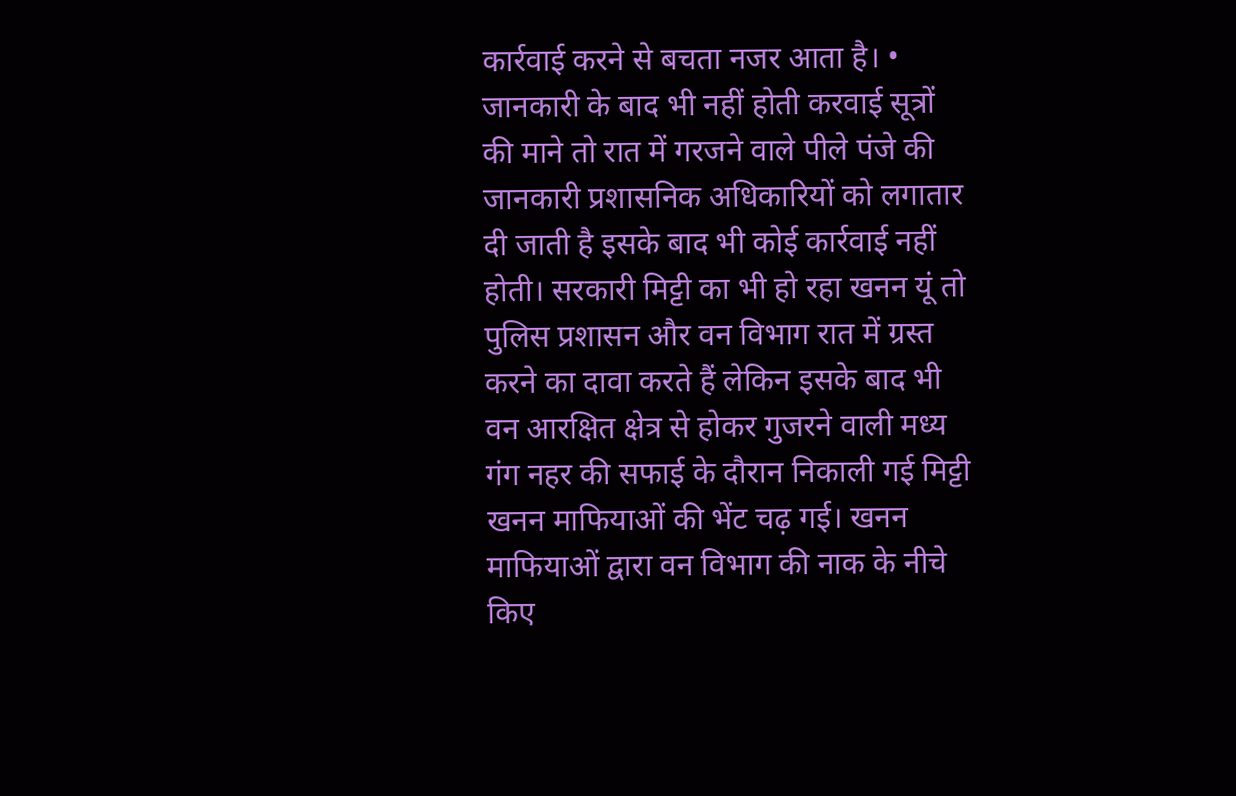कार्रवाई करने से बचता नजर आता है। • जानकारी के बाद भी नहीं होती करवाई सूत्रों की माने तो रात में गरजने वाले पीले पंजे की जानकारी प्रशासनिक अधिकारियों को लगातार दी जाती है इसके बाद भी कोई कार्रवाई नहीं होती। सरकारी मिट्टी का भी हो रहा खनन यूं तो पुलिस प्रशासन और वन विभाग रात में ग्रस्त करने का दावा करते हैं लेकिन इसके बाद भी वन आरक्षित क्षेत्र से होकर गुजरने वाली मध्य गंग नहर की सफाई के दौरान निकाली गई मिट्टी खनन माफियाओं की भेंट चढ़ गई। खनन माफियाओं द्वारा वन विभाग की नाक के नीचे किए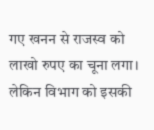गए खनन से राजस्व को लाखो रुपए का चूना लगा। लेकिन विभाग को इसकी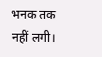भनक तक नहीं लगी।